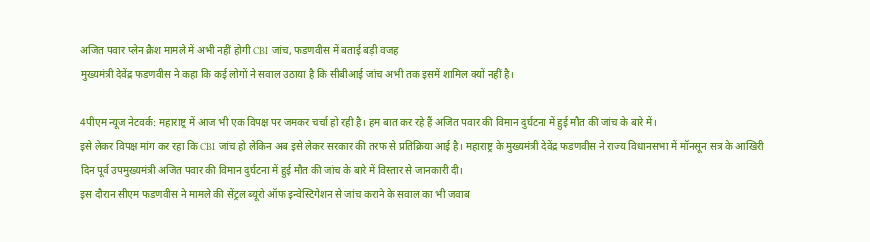अजित पवार प्लेन क्रैश मामले में अभी नहीं होगी CBI जांच, फडणवीस में बताई बड़ी वजह
मुख्यमंत्री देवेंद्र फडणवीस ने कहा कि कई लोगों ने सवाल उठाया है कि सीबीआई जांच अभी तक इसमें शामिल क्यों नहीं है।

4पीएम न्यूज नेटवर्क: महाराष्ट्र में आज भी एक विपक्ष पर जमकर चर्चा हो रही है। हम बात कर रहे हैं अजित पवार की विमान दुर्घटना में हुई मौत की जांच के बारे में।
इसे लेकर विपक्ष मांग कर रहा कि CBI जांच हो लेकिन अब इसे लेकर सरकार की तरफ से प्रतिक्रिया आई है। महाराष्ट्र के मुख्यमंत्री देवेंद्र फडणवीस ने राज्य विधानसभा में मॉनसून सत्र के आखिरी दिन पूर्व उपमुख्यमंत्री अजित पवार की विमान दुर्घटना में हुई मौत की जांच के बारे में विस्तार से जानकारी दी।
इस दौरान सीएम फडणवीस ने मामले की सेंट्रल ब्यूरो ऑफ इन्वेस्टिगेशन से जांच कराने के सवाल का भी जवाब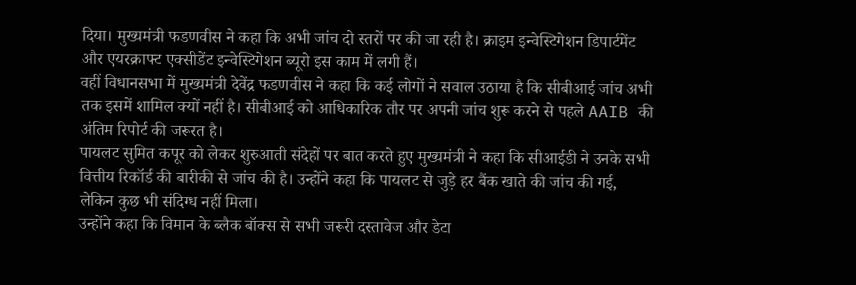दिया। मुख्यमंत्री फडणवीस ने कहा कि अभी जांच दो स्तरों पर की जा रही है। क्राइम इन्वेस्टिगेशन डिपार्टमेंट और एयरक्राफ्ट एक्सीडेंट इन्वेस्टिगेशन ब्यूरो इस काम में लगी हैं।
वहीं विधानसभा में मुख्यमंत्री देवेंद्र फडणवीस ने कहा कि कई लोगों ने सवाल उठाया है कि सीबीआई जांच अभी तक इसमें शामिल क्यों नहीं है। सीबीआई को आधिकारिक तौर पर अपनी जांच शुरू करने से पहले AAIB की अंतिम रिपोर्ट की जरूरत है।
पायलट सुमित कपूर को लेकर शुरुआती संदेहों पर बात करते हुए मुख्यमंत्री ने कहा कि सीआईडी ने उनके सभी वित्तीय रिकॉर्ड की बारीकी से जांच की है। उन्होंने कहा कि पायलट से जुड़े हर बैंक खाते की जांच की गई, लेकिन कुछ भी संदिग्ध नहीं मिला।
उन्होंने कहा कि विमान के ब्लैक बॉक्स से सभी जरूरी दस्तावेज और डेटा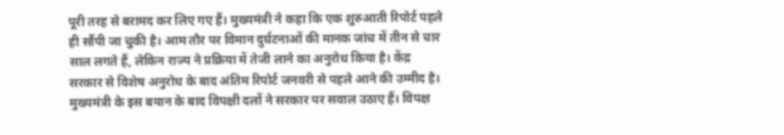पूरी तरह से बरामद कर लिए गए हैं। मुख्यमंत्री ने कहा कि एक शुरुआती रिपोर्ट पहले ही सौंपी जा चुकी है। आम तौर पर विमान दुर्घटनाओं की मानक जांच में तीन से चार साल लगते हैं, लेकिन राज्य ने प्रक्रिया में तेजी लाने का अनुरोध किया है। केंद्र सरकार से विशेष अनुरोध के बाद अंतिम रिपोर्ट जनवरी से पहले आने की उम्मीद है।
मुख्यमंत्री के इस बयान के बाद विपक्षी दलों ने सरकार पर सवाल उठाए हैं। विपक्ष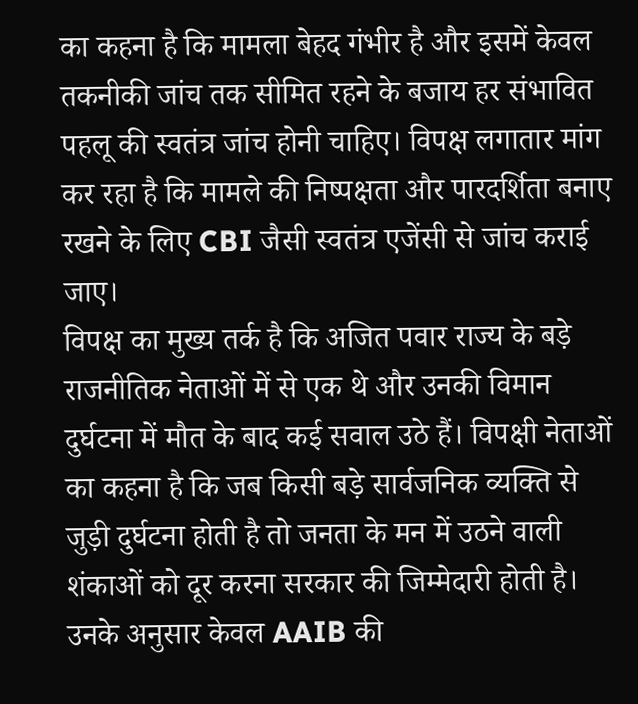का कहना है कि मामला बेहद गंभीर है और इसमें केवल तकनीकी जांच तक सीमित रहने के बजाय हर संभावित पहलू की स्वतंत्र जांच होनी चाहिए। विपक्ष लगातार मांग कर रहा है कि मामले की निष्पक्षता और पारदर्शिता बनाए रखने के लिए CBI जैसी स्वतंत्र एजेंसी से जांच कराई जाए।
विपक्ष का मुख्य तर्क है कि अजित पवार राज्य के बड़े राजनीतिक नेताओं में से एक थे और उनकी विमान दुर्घटना में मौत के बाद कई सवाल उठे हैं। विपक्षी नेताओं का कहना है कि जब किसी बड़े सार्वजनिक व्यक्ति से जुड़ी दुर्घटना होती है तो जनता के मन में उठने वाली शंकाओं को दूर करना सरकार की जिम्मेदारी होती है।
उनके अनुसार केवल AAIB की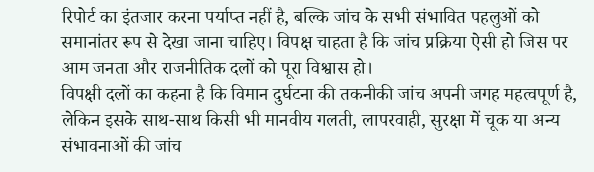रिपोर्ट का इंतजार करना पर्याप्त नहीं है, बल्कि जांच के सभी संभावित पहलुओं को समानांतर रूप से देखा जाना चाहिए। विपक्ष चाहता है कि जांच प्रक्रिया ऐसी हो जिस पर आम जनता और राजनीतिक दलों को पूरा विश्वास हो।
विपक्षी दलों का कहना है कि विमान दुर्घटना की तकनीकी जांच अपनी जगह महत्वपूर्ण है, लेकिन इसके साथ-साथ किसी भी मानवीय गलती, लापरवाही, सुरक्षा में चूक या अन्य संभावनाओं की जांच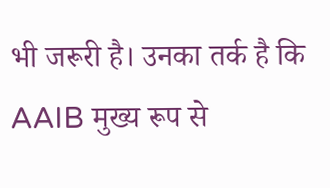भी जरूरी है। उनका तर्क है कि AAIB मुख्य रूप से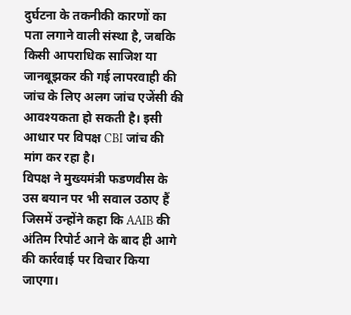दुर्घटना के तकनीकी कारणों का पता लगाने वाली संस्था है, जबकि किसी आपराधिक साजिश या जानबूझकर की गई लापरवाही की जांच के लिए अलग जांच एजेंसी की आवश्यकता हो सकती है। इसी आधार पर विपक्ष CBI जांच की मांग कर रहा है।
विपक्ष ने मुख्यमंत्री फडणवीस के उस बयान पर भी सवाल उठाए हैं जिसमें उन्होंने कहा कि AAIB की अंतिम रिपोर्ट आने के बाद ही आगे की कार्रवाई पर विचार किया जाएगा।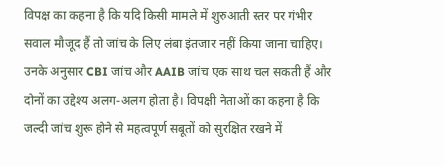विपक्ष का कहना है कि यदि किसी मामले में शुरुआती स्तर पर गंभीर सवाल मौजूद हैं तो जांच के लिए लंबा इंतजार नहीं किया जाना चाहिए। उनके अनुसार CBI जांच और AAIB जांच एक साथ चल सकती हैं और दोनों का उद्देश्य अलग-अलग होता है। विपक्षी नेताओं का कहना है कि जल्दी जांच शुरू होने से महत्वपूर्ण सबूतों को सुरक्षित रखने में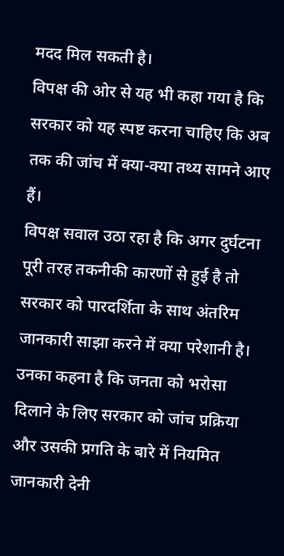मदद मिल सकती है।
विपक्ष की ओर से यह भी कहा गया है कि सरकार को यह स्पष्ट करना चाहिए कि अब तक की जांच में क्या-क्या तथ्य सामने आए हैं।
विपक्ष सवाल उठा रहा है कि अगर दुर्घटना पूरी तरह तकनीकी कारणों से हुई है तो सरकार को पारदर्शिता के साथ अंतरिम जानकारी साझा करने में क्या परेशानी है। उनका कहना है कि जनता को भरोसा दिलाने के लिए सरकार को जांच प्रक्रिया और उसकी प्रगति के बारे में नियमित जानकारी देनी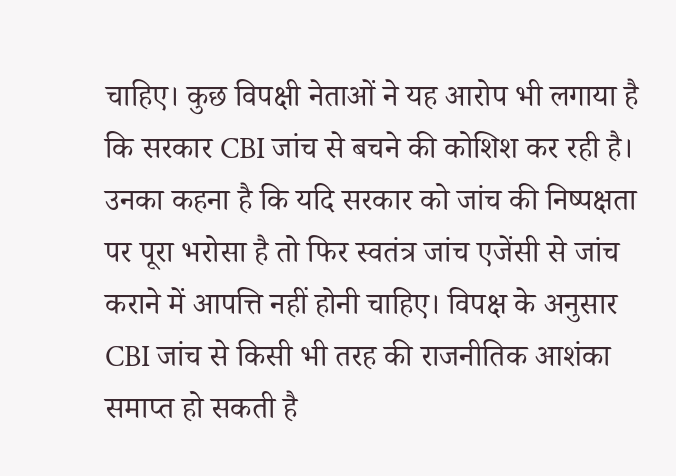चाहिए। कुछ विपक्षी नेताओं ने यह आरोप भी लगाया है कि सरकार CBI जांच से बचने की कोशिश कर रही है।
उनका कहना है कि यदि सरकार को जांच की निष्पक्षता पर पूरा भरोसा है तो फिर स्वतंत्र जांच एजेंसी से जांच कराने में आपत्ति नहीं होनी चाहिए। विपक्ष के अनुसार CBI जांच से किसी भी तरह की राजनीतिक आशंका समाप्त हो सकती है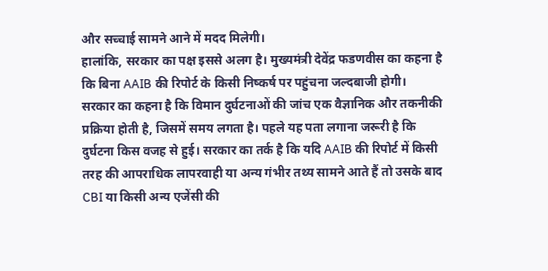और सच्चाई सामने आने में मदद मिलेगी।
हालांकि, सरकार का पक्ष इससे अलग है। मुख्यमंत्री देवेंद्र फडणवीस का कहना है कि बिना AAIB की रिपोर्ट के किसी निष्कर्ष पर पहुंचना जल्दबाजी होगी।
सरकार का कहना है कि विमान दुर्घटनाओं की जांच एक वैज्ञानिक और तकनीकी प्रक्रिया होती है, जिसमें समय लगता है। पहले यह पता लगाना जरूरी है कि दुर्घटना किस वजह से हुई। सरकार का तर्क है कि यदि AAIB की रिपोर्ट में किसी तरह की आपराधिक लापरवाही या अन्य गंभीर तथ्य सामने आते हैं तो उसके बाद CBI या किसी अन्य एजेंसी की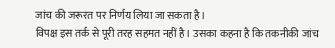जांच की जरूरत पर निर्णय लिया जा सकता है।
विपक्ष इस तर्क से पूरी तरह सहमत नहीं है। उसका कहना है कि तकनीकी जांच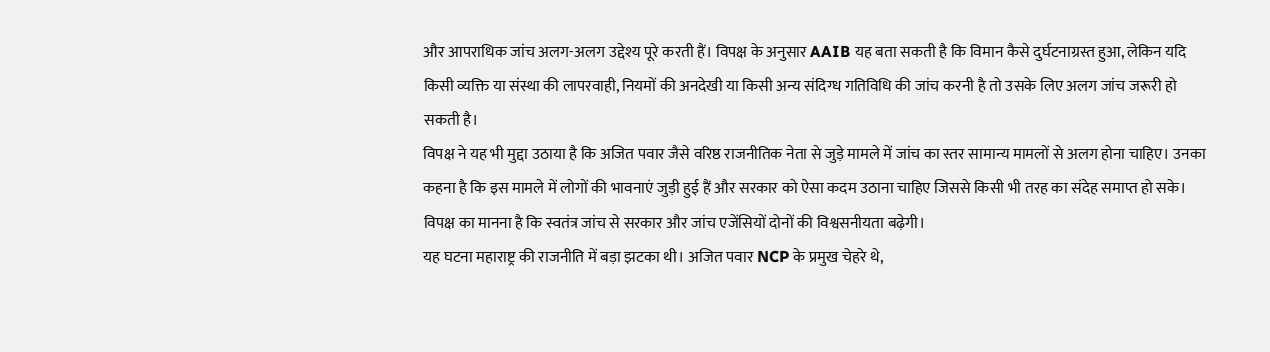और आपराधिक जांच अलग-अलग उद्देश्य पूरे करती हैं। विपक्ष के अनुसार AAIB यह बता सकती है कि विमान कैसे दुर्घटनाग्रस्त हुआ, लेकिन यदि किसी व्यक्ति या संस्था की लापरवाही, नियमों की अनदेखी या किसी अन्य संदिग्ध गतिविधि की जांच करनी है तो उसके लिए अलग जांच जरूरी हो सकती है।
विपक्ष ने यह भी मुद्दा उठाया है कि अजित पवार जैसे वरिष्ठ राजनीतिक नेता से जुड़े मामले में जांच का स्तर सामान्य मामलों से अलग होना चाहिए। उनका कहना है कि इस मामले में लोगों की भावनाएं जुड़ी हुई हैं और सरकार को ऐसा कदम उठाना चाहिए जिससे किसी भी तरह का संदेह समाप्त हो सके। विपक्ष का मानना है कि स्वतंत्र जांच से सरकार और जांच एजेंसियों दोनों की विश्वसनीयता बढ़ेगी।
यह घटना महाराष्ट्र की राजनीति में बड़ा झटका थी। अजित पवार NCP के प्रमुख चेहरे थे,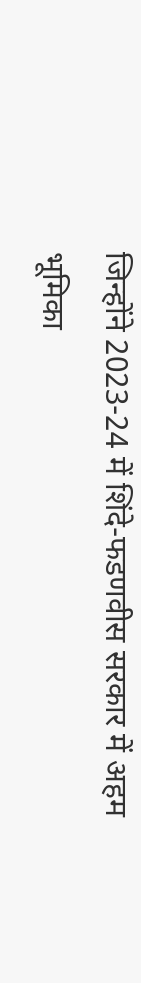जिन्होंने 2023-24 में शिंदे-फडणवीस सरकार में अहम भूमिका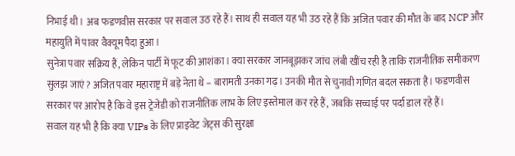निभाई थी। अब फडणवीस सरकार पर सवाल उठ रहे हैं। साथ ही सवाल यह भी उठ रहे हैं कि अजित पवार की मौत के बाद NCP और महायुति में पावर वैक्यूम पैदा हुआ।
सुनेत्रा पवार सक्रिय हैं, लेकिन पार्टी में फूट की आशंका। क्या सरकार जानबूझकर जांच लंबी खींच रही है ताकि राजनीतिक समीकरण सुलझ जाएं? अजित पवार महाराष्ट्र में बड़े नेता थे – बारामती उनका गढ़। उनकी मौत से चुनावी गणित बदल सकता है। फडणवीस सरकार पर आरोप है कि वे इस ट्रेजेडी को राजनीतिक लाभ के लिए इस्तेमाल कर रहे हैं, जबकि सच्चाई पर पर्दा डाल रहे हैं।
सवाल यह भी है कि क्या VIPs के लिए प्राइवेट जेट्स की सुरक्षा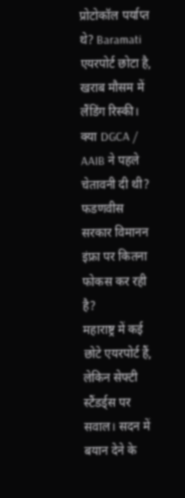प्रोटोकॉल पर्याप्त थे? Baramati एयरपोर्ट छोटा है, खराब मौसम में लैंडिंग रिस्की। क्या DGCA / AAIB ने पहले चेतावनी दी थी? फडणवीस सरकार विमानन इंफ्रा पर कितना फोकस कर रही है?
महाराष्ट्र में कई छोटे एयरपोर्ट हैं, लेकिन सेफ्टी स्टैंडर्ड्स पर सवाल। सदन में बयान देने के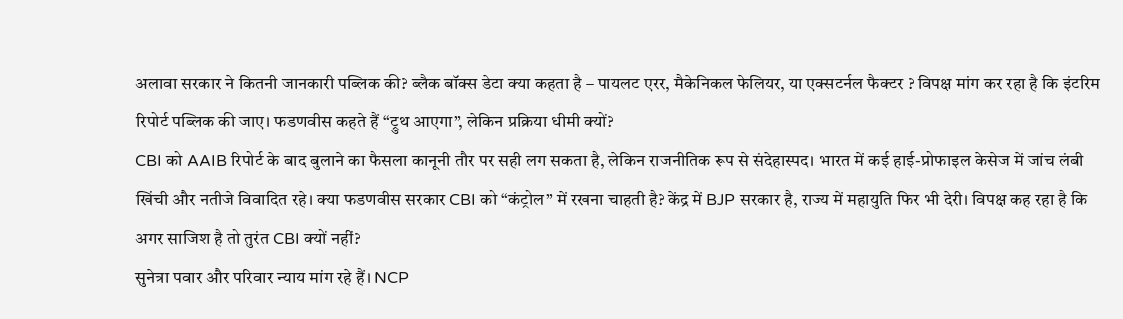अलावा सरकार ने कितनी जानकारी पब्लिक की? ब्लैक बॉक्स डेटा क्या कहता है – पायलट एरर, मैकेनिकल फेलियर, या एक्सटर्नल फैक्टर ? विपक्ष मांग कर रहा है कि इंटरिम रिपोर्ट पब्लिक की जाए। फडणवीस कहते हैं “ट्रुथ आएगा”, लेकिन प्रक्रिया धीमी क्यों?
CBI को AAIB रिपोर्ट के बाद बुलाने का फैसला कानूनी तौर पर सही लग सकता है, लेकिन राजनीतिक रूप से संदेहास्पद। भारत में कई हाई-प्रोफाइल केसेज में जांच लंबी खिंची और नतीजे विवादित रहे। क्या फडणवीस सरकार CBI को “कंट्रोल” में रखना चाहती है? केंद्र में BJP सरकार है, राज्य में महायुति फिर भी देरी। विपक्ष कह रहा है कि अगर साजिश है तो तुरंत CBI क्यों नहीं?
सुनेत्रा पवार और परिवार न्याय मांग रहे हैं। NCP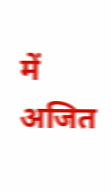में अजित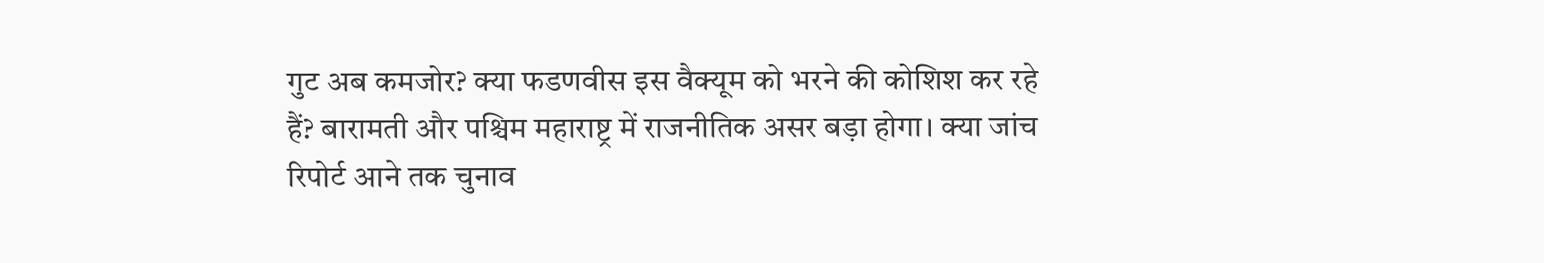गुट अब कमजोर? क्या फडणवीस इस वैक्यूम को भरने की कोशिश कर रहे हैं? बारामती और पश्चिम महाराष्ट्र में राजनीतिक असर बड़ा होगा। क्या जांच रिपोर्ट आने तक चुनाव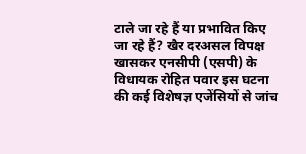टाले जा रहे हैं या प्रभावित किए जा रहे हैं? खैर दरअसल विपक्ष खासकर एनसीपी (एसपी) के विधायक रोहित पवार इस घटना की कई विशेषज्ञ एजेंसियों से जांच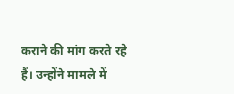कराने की मांग करते रहे हैं। उन्होंने मामले में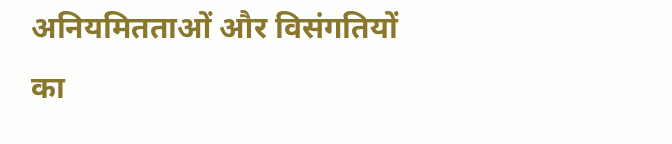अनियमितताओं और विसंगतियों का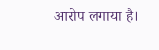आरोप लगाया है।